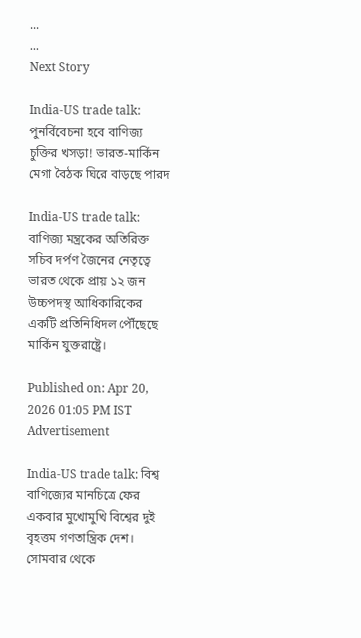...
...
Next Story

India-US trade talk: পুনর্বিবেচনা হবে বাণিজ্য চুক্তির খসড়া! ভারত-মার্কিন মেগা বৈঠক ঘিরে বাড়ছে পারদ

India-US trade talk: বাণিজ্য মন্ত্রকের অতিরিক্ত সচিব দর্পণ জৈনের নেতৃত্বে ভারত থেকে প্রায় ১২ জন উচ্চপদস্থ আধিকারিকের একটি প্রতিনিধিদল পৌঁছেছে মার্কিন যুক্তরাষ্ট্রে।

Published on: Apr 20, 2026 01:05 PM IST
Advertisement

India-US trade talk: বিশ্ব বাণিজ্যের মানচিত্রে ফের একবার মুখোমুখি বিশ্বের দুই বৃহত্তম গণতান্ত্রিক দেশ। সোমবার থেকে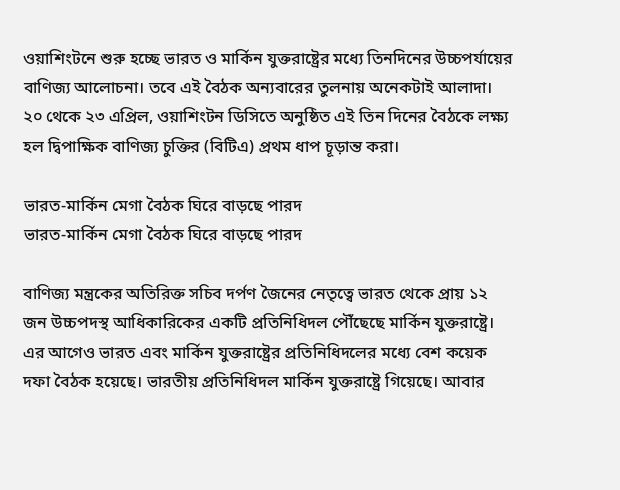ওয়াশিংটনে শুরু হচ্ছে ভারত ও মার্কিন যুক্তরাষ্ট্রের মধ্যে তিনদিনের উচ্চপর্যায়ের বাণিজ্য আলোচনা। তবে এই বৈঠক অন্যবারের তুলনায় অনেকটাই আলাদা। ২০ থেকে ২৩ এপ্রিল, ওয়াশিংটন ডিসিতে অনুষ্ঠিত এই তিন দিনের বৈঠকে লক্ষ্য হল দ্বিপাক্ষিক বাণিজ্য চুক্তির (বিটিএ) প্রথম ধাপ চূড়ান্ত করা।

ভারত-মার্কিন মেগা বৈঠক ঘিরে বাড়ছে পারদ
ভারত-মার্কিন মেগা বৈঠক ঘিরে বাড়ছে পারদ

বাণিজ্য মন্ত্রকের অতিরিক্ত সচিব দর্পণ জৈনের নেতৃত্বে ভারত থেকে প্রায় ১২ জন উচ্চপদস্থ আধিকারিকের একটি প্রতিনিধিদল পৌঁছেছে মার্কিন যুক্তরাষ্ট্রে। এর আগেও ভারত এবং মার্কিন যুক্তরাষ্ট্রের প্রতিনিধিদলের মধ্যে বেশ কয়েক দফা বৈঠক হয়েছে। ভারতীয় প্রতিনিধিদল মার্কিন যুক্তরাষ্ট্রে গিয়েছে। আবার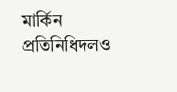মার্কিন প্রতিনিধিদলও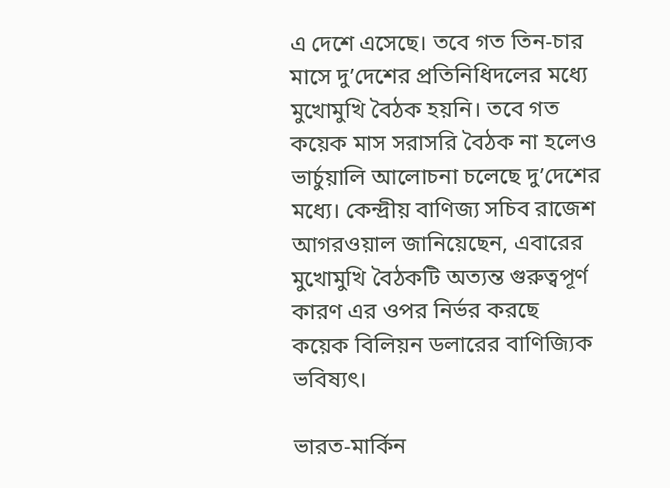এ দেশে এসেছে। তবে গত তিন-চার মাসে দু’দেশের প্রতিনিধিদলের মধ্যে মুখোমুখি বৈঠক হয়নি। তবে গত কয়েক মাস সরাসরি বৈঠক না হলেও ভার্চুয়ালি আলোচনা চলেছে দু’দেশের মধ্যে। কেন্দ্রীয় বাণিজ্য সচিব রাজেশ আগরওয়াল জানিয়েছেন, এবারের মুখোমুখি বৈঠকটি অত্যন্ত গুরুত্বপূর্ণ কারণ এর ওপর নির্ভর করছে কয়েক বিলিয়ন ডলারের বাণিজ্যিক ভবিষ্যৎ।

ভারত-মার্কিন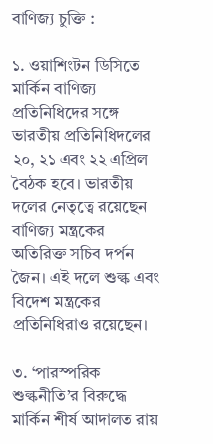বাণিজ্য চুক্তি :

১. ওয়াশিংটন ডিসিতে মার্কিন বাণিজ্য প্রতিনিধিদের সঙ্গে ভারতীয় প্রতিনিধিদলের ২০, ২১ এবং ২২ এপ্রিল বৈঠক হবে। ভারতীয় দলের নেতৃত্বে রয়েছেন বাণিজ্য মন্ত্রকের অতিরিক্ত সচিব দর্পন জৈন। এই দলে শুল্ক এবং বিদেশ মন্ত্রকের প্রতিনিধিরাও রয়েছেন।

৩. ‘পারস্পরিক শুল্কনীতি’র বিরুদ্ধে মার্কিন শীর্ষ আদালত রায়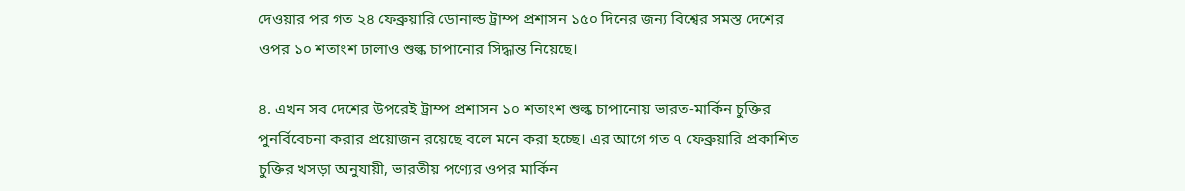দেওয়ার পর গত ২৪ ফেব্রুয়ারি ডোনাল্ড ট্রাম্প প্রশাসন ১৫০ দিনের জন্য বিশ্বের সমস্ত দেশের ওপর ১০ শতাংশ ঢালাও শুল্ক চাপানোর সিদ্ধান্ত নিয়েছে।

৪. এখন সব দেশের উপরেই ট্রাম্প প্রশাসন ১০ শতাংশ শুল্ক চাপানোয় ভারত-মার্কিন চুক্তির পুনর্বিবেচনা করার প্রয়োজন রয়েছে বলে মনে করা হচ্ছে। এর আগে গত ৭ ফেব্রুয়ারি প্রকাশিত চুক্তির খসড়া অনুযায়ী, ভারতীয় পণ্যের ওপর মার্কিন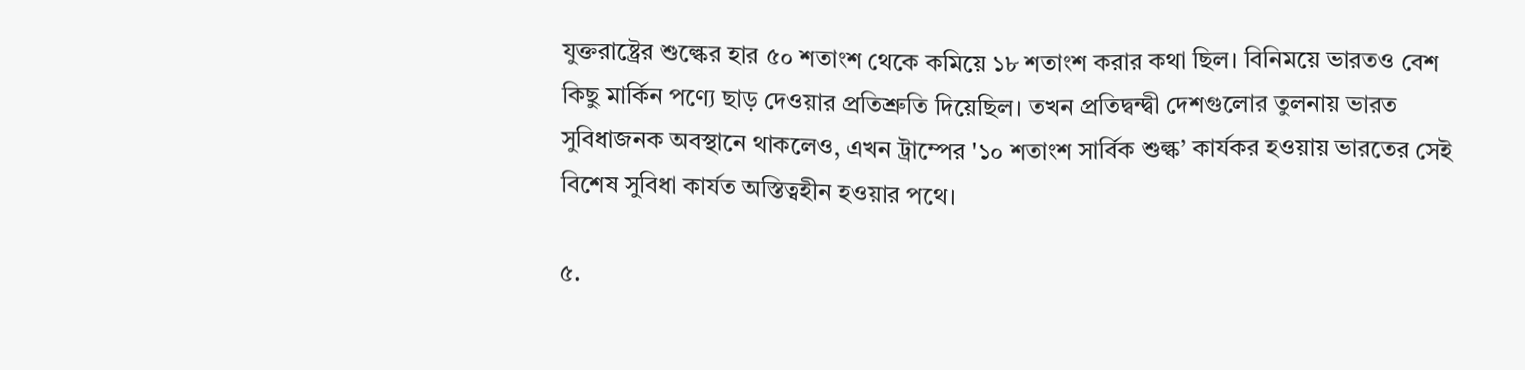যুক্তরাষ্ট্রের শুল্কের হার ৫০ শতাংশ থেকে কমিয়ে ১৮ শতাংশ করার কথা ছিল। বিনিময়ে ভারতও বেশ কিছু মার্কিন পণ্যে ছাড় দেওয়ার প্রতিশ্রুতি দিয়েছিল। তখন প্রতিদ্বন্দ্বী দেশগুলোর তুলনায় ভারত সুবিধাজনক অবস্থানে থাকলেও, এখন ট্রাম্পের '১০ শতাংশ সার্বিক শুল্ক’ কার্যকর হওয়ায় ভারতের সেই বিশেষ সুবিধা কার্যত অস্তিত্বহীন হওয়ার পথে।

৫.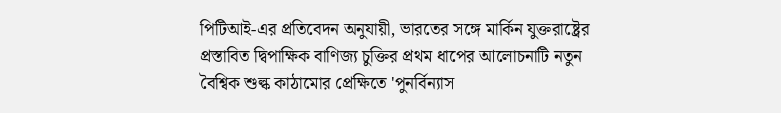পিটিআই-এর প্রতিবেদন অনুযায়ী, ভারতের সঙ্গে মার্কিন যুক্তরাষ্ট্রের প্রস্তাবিত দ্বিপাক্ষিক বাণিজ্য চুক্তির প্রথম ধাপের আলোচনাটি নতুন বৈশ্বিক শুল্ক কাঠামোর প্রেক্ষিতে 'পুনর্বিন্যাস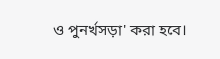ও পুনর্খসড়া' করা হবে।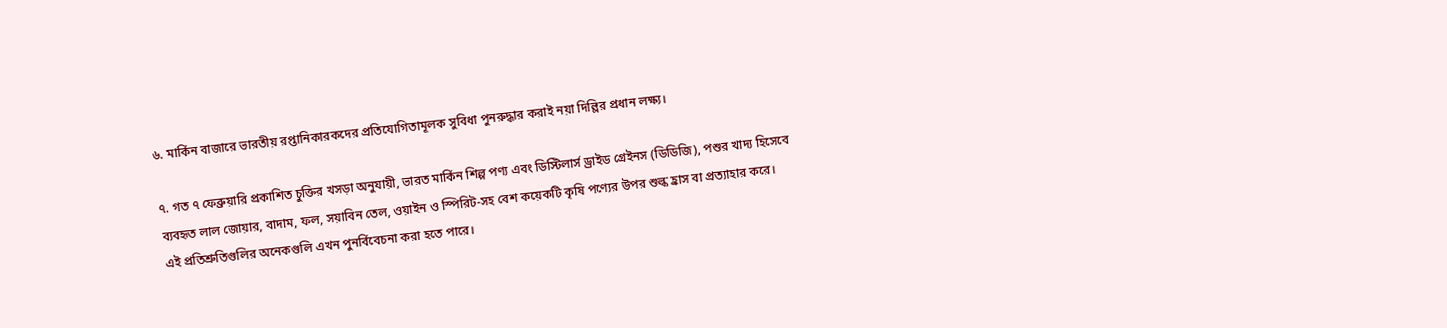৬. মার্কিন বাজারে ভারতীয় রপ্তানিকারকদের প্রতিযোগিতামূলক সুবিধা পুনরুদ্ধার করাই নয়া দিল্লির প্রধান লক্ষ্য।

৭. গত ৭ ফেব্রুয়ারি প্রকাশিত চুক্তির খসড়া অনুযায়ী, ভারত মার্কিন শিল্প পণ্য এবং ডিস্টিলার্স ড্রাইড গ্রেইনস (ডিডিজি), পশুর খাদ্য হিসেবে ব্যবহৃত লাল জোয়ার, বাদাম, ফল, সয়াবিন তেল, ওয়াইন ও স্পিরিট-সহ বেশ কয়েকটি কৃষি পণ্যের উপর শুল্ক হ্রাস বা প্রত্যাহার করে। এই প্রতিশ্রুতিগুলির অনেকগুলি এখন পুনর্বিবেচনা করা হতে পারে।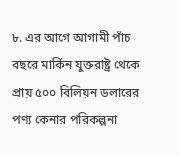৮. এর আগে আগামী পাঁচ বছরে মার্কিন যুক্তরাষ্ট্র থেকে প্রায় ৫০০ বিলিয়ন ডলারের পণ্য কেনার পরিকল্পনা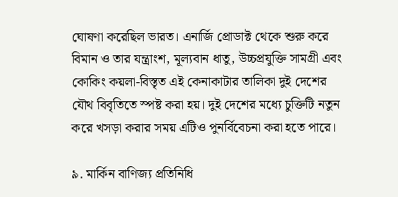ঘোষণা করেছিল ভারত। এনার্জি প্রোডাক্ট থেকে শুরু করে বিমান ও তার যন্ত্রাংশ, মূল্যবান ধাতু, উচ্চপ্রযুক্তি সামগ্রী এবং কোকিং কয়লা-বিস্তৃত এই কেনাকাটার তালিকা দুই দেশের যৌথ বিবৃতিতে স্পষ্ট করা হয়। দুই দেশের মধ্যে চুক্তিটি নতুন করে খসড়া করার সময় এটিও পুনর্বিবেচনা করা হতে পারে।

৯. মার্কিন বাণিজ্য প্রতিনিধি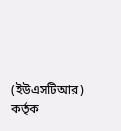(ইউএসটিআর) কর্তৃক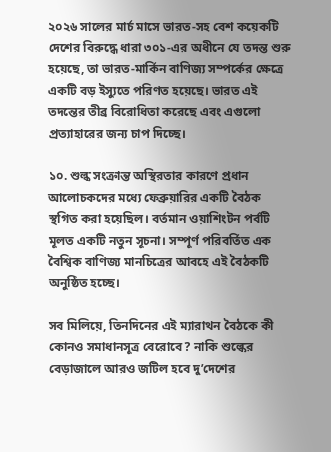২০২৬ সালের মার্চ মাসে ভারত-সহ বেশ কয়েকটি দেশের বিরুদ্ধে ধারা ৩০১-এর অধীনে যে তদন্ত শুরু হয়েছে, তা ভারত-মার্কিন বাণিজ্য সম্পর্কের ক্ষেত্রে একটি বড় ইস্যুতে পরিণত হয়েছে। ভারত এই তদন্তের তীব্র বিরোধিতা করেছে এবং এগুলো প্রত্যাহারের জন্য চাপ দিচ্ছে।

১০. শুল্ক সংক্রান্ত অস্থিরতার কারণে প্রধান আলোচকদের মধ্যে ফেব্রুয়ারির একটি বৈঠক স্থগিত করা হয়েছিল। বর্তমান ওয়াশিংটন পর্বটি মূলত একটি নতুন সূচনা। সম্পূর্ণ পরিবর্তিত এক বৈশ্বিক বাণিজ্য মানচিত্রের আবহে এই বৈঠকটি অনুষ্ঠিত হচ্ছে।

সব মিলিয়ে, তিনদিনের এই ম্যারাথন বৈঠকে কী কোনও সমাধানসূত্র বেরোবে? নাকি শুল্কের বেড়াজালে আরও জটিল হবে দু’দেশের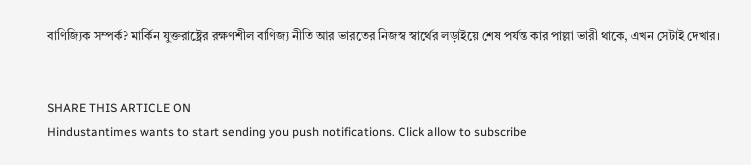বাণিজ্যিক সম্পর্ক? মার্কিন যুক্তরাষ্ট্রের রক্ষণশীল বাণিজ্য নীতি আর ভারতের নিজস্ব স্বার্থের লড়াইয়ে শেষ পর্যন্ত কার পাল্লা ভারী থাকে, এখন সেটাই দেখার।


SHARE THIS ARTICLE ON
Hindustantimes wants to start sending you push notifications. Click allow to subscribe